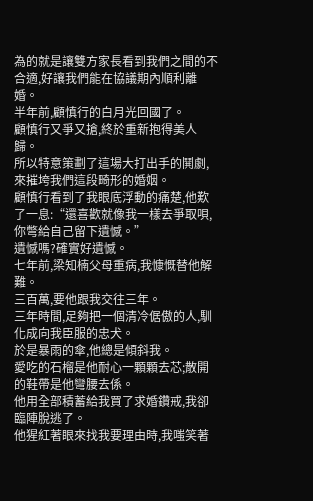為的就是讓雙方家長看到我們之間的不合適,好讓我們能在協議期內順利離婚。
半年前,顧慎行的白月光回國了。
顧慎行又爭又搶,終於重新抱得美人歸。
所以特意策劃了這場大打出手的鬨劇,來摧垮我們這段畸形的婚姻。
顧慎行看到了我眼底浮動的痛楚,他歎了一息:“還喜歡就像我一樣去爭取唄,你彆給自己留下遺憾。”
遺憾嗎?確實好遺憾。
七年前,梁知楠父母重病,我慷慨替他解難。
三百萬,要他跟我交往三年。
三年時間,足夠把一個清冷倨傲的人,馴化成向我臣服的忠犬。
於是暴雨的傘,他總是傾斜我。
愛吃的石榴是他耐心一顆顆去芯;散開的鞋帶是他彎腰去係。
他用全部積蓄給我買了求婚鑽戒,我卻臨陣脫逃了。
他猩紅著眼來找我要理由時,我嗤笑著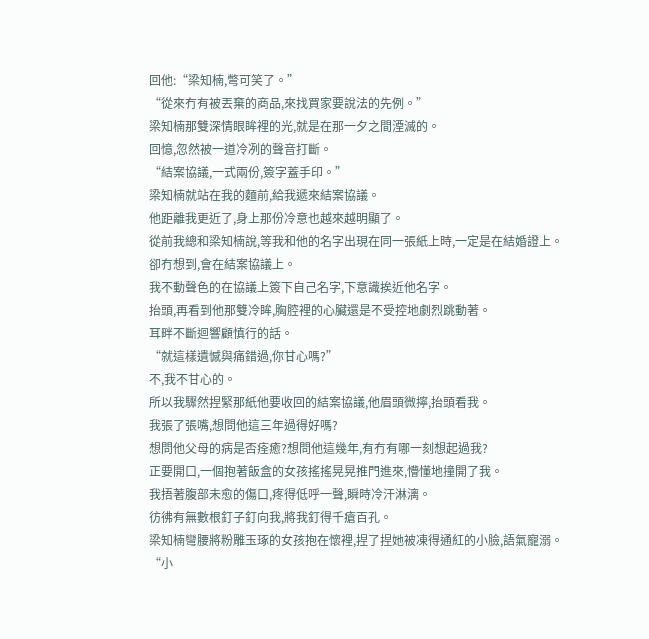回他:“梁知楠,彆可笑了。”
“從來冇有被丟棄的商品,來找買家要說法的先例。”
梁知楠那雙深情眼眸裡的光,就是在那一夕之間湮滅的。
回憶,忽然被一道冷冽的聲音打斷。
“結案協議,一式兩份,簽字蓋手印。”
梁知楠就站在我的麵前,給我遞來結案協議。
他距離我更近了,身上那份冷意也越來越明顯了。
從前我總和梁知楠說,等我和他的名字出現在同一張紙上時,一定是在結婚證上。
卻冇想到,會在結案協議上。
我不動聲色的在協議上簽下自己名字,下意識挨近他名字。
抬頭,再看到他那雙冷眸,胸腔裡的心臟還是不受控地劇烈跳動著。
耳畔不斷迴響顧慎行的話。
“就這樣遺憾與痛錯過,你甘心嗎?”
不,我不甘心的。
所以我驟然捏緊那紙他要收回的結案協議,他眉頭微擰,抬頭看我。
我張了張嘴,想問他這三年過得好嗎?
想問他父母的病是否痊癒?想問他這幾年,有冇有哪一刻想起過我?
正要開口,一個抱著飯盒的女孩搖搖晃晃推門進來,懵懂地撞開了我。
我捂著腹部未愈的傷口,疼得低呼一聲,瞬時冷汗淋漓。
彷彿有無數根釘子釘向我,將我釘得千瘡百孔。
梁知楠彎腰將粉雕玉琢的女孩抱在懷裡,捏了捏她被凍得通紅的小臉,語氣寵溺。
“小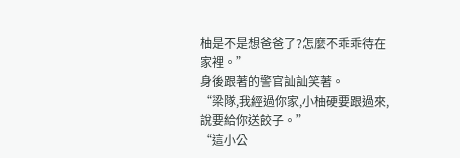柚是不是想爸爸了?怎麼不乖乖待在家裡。”
身後跟著的警官訕訕笑著。
“梁隊,我經過你家,小柚硬要跟過來,說要給你送餃子。”
“這小公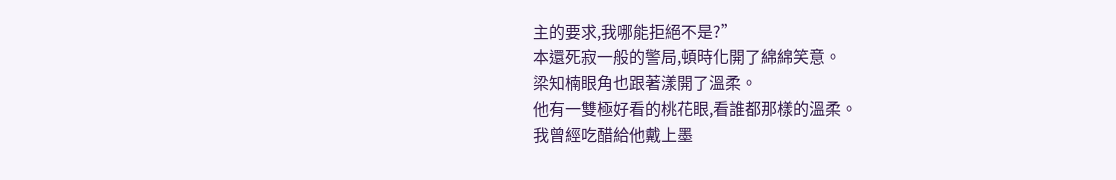主的要求,我哪能拒絕不是?”
本還死寂一般的警局,頓時化開了綿綿笑意。
梁知楠眼角也跟著漾開了溫柔。
他有一雙極好看的桃花眼,看誰都那樣的溫柔。
我曾經吃醋給他戴上墨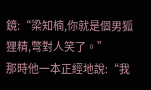鏡:“梁知楠,你就是個男狐狸精,彆對人笑了。”
那時他一本正經地說:“我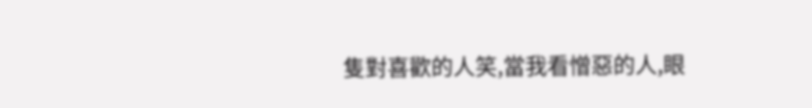隻對喜歡的人笑,當我看憎惡的人,眼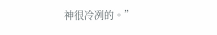神很冷冽的。”